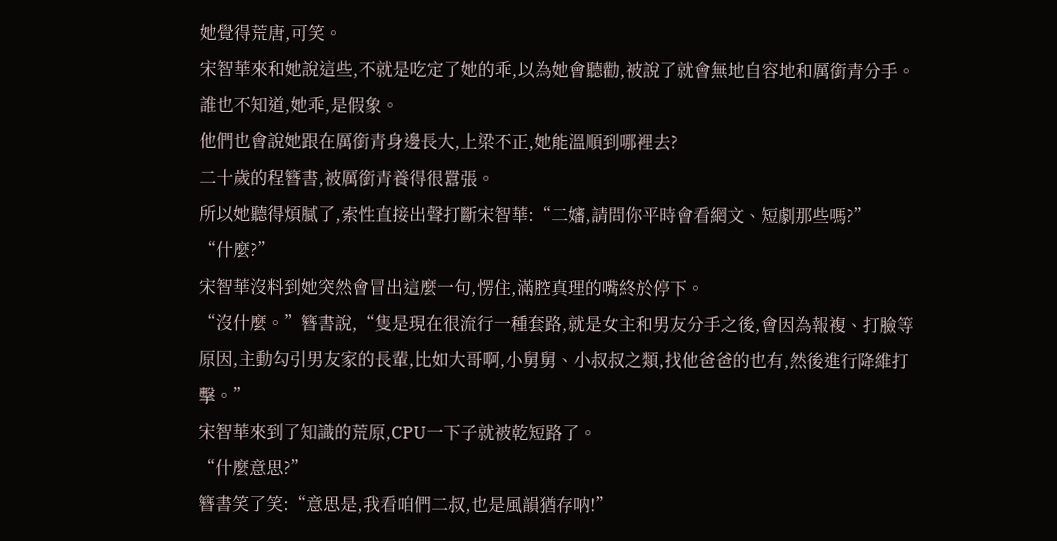她覺得荒唐,可笑。
宋智華來和她說這些,不就是吃定了她的乖,以為她會聽勸,被說了就會無地自容地和厲銜青分手。
誰也不知道,她乖,是假象。
他們也會說她跟在厲銜青身邊長大,上梁不正,她能溫順到哪裡去?
二十歲的程簪書,被厲銜青養得很囂張。
所以她聽得煩膩了,索性直接出聲打斷宋智華:“二嬸,請問你平時會看網文、短劇那些嗎?”
“什麼?”
宋智華沒料到她突然會冒出這麼一句,愣住,滿腔真理的嘴終於停下。
“沒什麼。”簪書說,“隻是現在很流行一種套路,就是女主和男友分手之後,會因為報複、打臉等原因,主動勾引男友家的長輩,比如大哥啊,小舅舅、小叔叔之類,找他爸爸的也有,然後進行降維打擊。”
宋智華來到了知識的荒原,CPU一下子就被乾短路了。
“什麼意思?”
簪書笑了笑:“意思是,我看咱們二叔,也是風韻猶存呐!”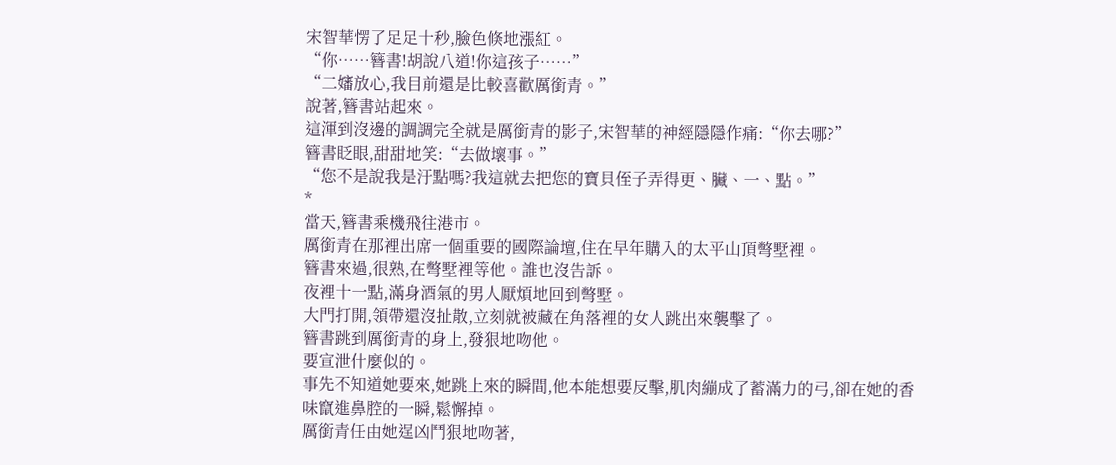宋智華愣了足足十秒,臉色倏地漲紅。
“你……簪書!胡說八道!你這孩子……”
“二嬸放心,我目前還是比較喜歡厲銜青。”
說著,簪書站起來。
這渾到沒邊的調調完全就是厲銜青的影子,宋智華的神經隱隱作痛:“你去哪?”
簪書眨眼,甜甜地笑:“去做壞事。”
“您不是說我是汙點嗎?我這就去把您的寶貝侄子弄得更、臟、一、點。”
*
當天,簪書乘機飛往港市。
厲銜青在那裡出席一個重要的國際論壇,住在早年購入的太平山頂彆墅裡。
簪書來過,很熟,在彆墅裡等他。誰也沒告訴。
夜裡十一點,滿身酒氣的男人厭煩地回到彆墅。
大門打開,領帶還沒扯散,立刻就被藏在角落裡的女人跳出來襲擊了。
簪書跳到厲銜青的身上,發狠地吻他。
要宣泄什麼似的。
事先不知道她要來,她跳上來的瞬間,他本能想要反擊,肌肉繃成了蓄滿力的弓,卻在她的香味竄進鼻腔的一瞬,鬆懈掉。
厲銜青任由她逞凶鬥狠地吻著,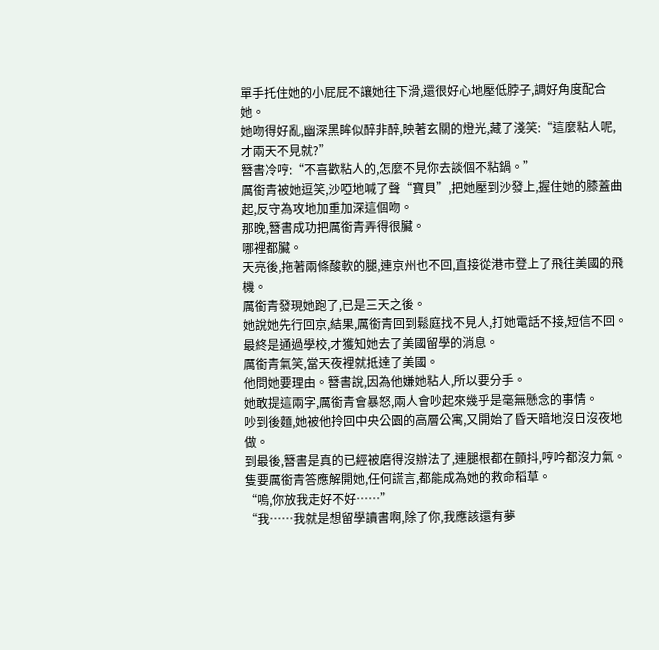單手托住她的小屁屁不讓她往下滑,還很好心地壓低脖子,調好角度配合她。
她吻得好亂,幽深黑眸似醉非醉,映著玄關的燈光,藏了淺笑:“這麼粘人呢,才兩天不見就?”
簪書冷哼:“不喜歡粘人的,怎麼不見你去談個不粘鍋。”
厲銜青被她逗笑,沙啞地喊了聲“寶貝”,把她壓到沙發上,握住她的膝蓋曲起,反守為攻地加重加深這個吻。
那晚,簪書成功把厲銜青弄得很臟。
哪裡都臟。
天亮後,拖著兩條酸軟的腿,連京州也不回,直接從港市登上了飛往美國的飛機。
厲銜青發現她跑了,已是三天之後。
她說她先行回京,結果,厲銜青回到鬆庭找不見人,打她電話不接,短信不回。最終是通過學校,才獲知她去了美國留學的消息。
厲銜青氣笑,當天夜裡就抵達了美國。
他問她要理由。簪書說,因為他嫌她粘人,所以要分手。
她敢提這兩字,厲銜青會暴怒,兩人會吵起來幾乎是毫無懸念的事情。
吵到後麵,她被他拎回中央公園的高層公寓,又開始了昏天暗地沒日沒夜地做。
到最後,簪書是真的已經被磨得沒辦法了,連腿根都在顫抖,哼吟都沒力氣。隻要厲銜青答應解開她,任何謊言,都能成為她的救命稻草。
“嗚,你放我走好不好……”
“我……我就是想留學讀書啊,除了你,我應該還有夢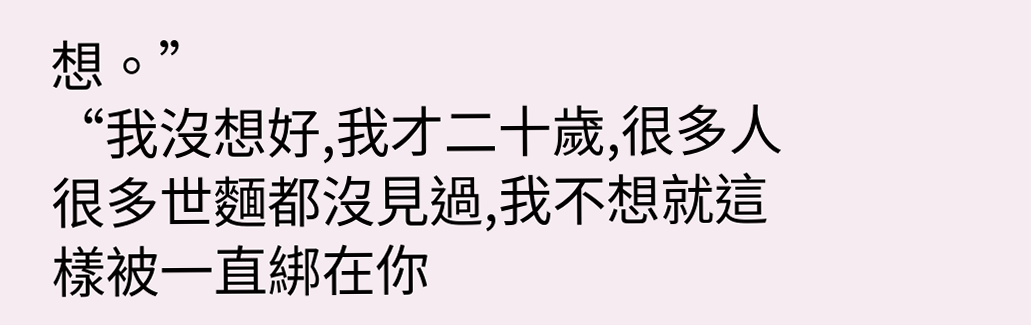想。”
“我沒想好,我才二十歲,很多人很多世麵都沒見過,我不想就這樣被一直綁在你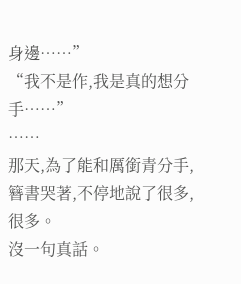身邊……”
“我不是作,我是真的想分手……”
……
那天,為了能和厲銜青分手,簪書哭著,不停地說了很多,很多。
沒一句真話。